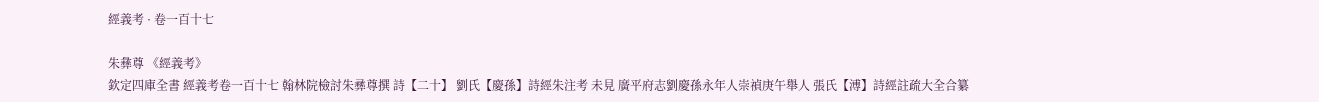經義考 · 卷一百十七

朱彝尊 《經義考》
欽定四庫全書 經義考卷一百十七 翰林院檢討朱彞尊撰 詩【二十】 劉氏【慶孫】詩經朱注考 未見 廣平府志劉慶孫永年人崇禎庚午舉人 張氏【溥】詩經註疏大全合纂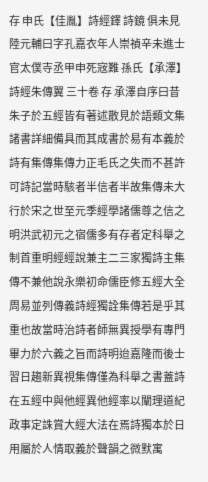存 申氏【佳胤】詩經鐸 詩鏡 俱未見 陸元輔曰字孔嘉衣年人崇禎辛未進士官太僕寺丞甲申死宼難 孫氏【承澤】詩經朱傳翼 三十卷 存 承澤自序曰昔朱子於五經皆有著述散見於語類文集諸書詳細備具而其成書於易有本義於詩有集傳集傳力正毛氏之失而不甚許可詩記當時駭者半信者半故集傳未大行於宋之世至元季經學諸儒尊之信之明洪武初元之宿儒多有存者定科舉之制首重明經經說兼主二三家獨詩主集傳不兼他說永樂初命儒臣修五經大全周易並列傳義詩經獨詮集傳若是乎其重也故當時治詩者師無異授學有專門畢力於六義之旨而詩明迨嘉隆而後士習日趨新異視集傳僅為科舉之書蓋詩在五經中與他經異他經率以闡理道紀政事定誅賞大經大法在焉詩獨本於日用屬於人情取義於聲韻之微默寓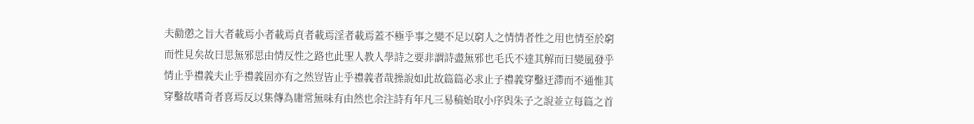夫勸懲之旨大者載焉小者載焉貞者載焉淫者載焉蓋不極乎事之變不足以窮人之情情者性之用也情至於窮而性見矣故曰思無邪思由情反性之路也此聖人教人學詩之要非謂詩盡無邪也毛氏不達其解而曰變風發乎情止乎禮義夫止乎禮義固亦有之然豈皆止乎禮義者哉操說如此故篇篇必求止子禮義穿鑿迂滯而不通惟其穿鑿故嗜奇者喜焉反以集傳為庸常無味有由然也余注詩有年凡三易稿始取小序與朱子之說並立每篇之首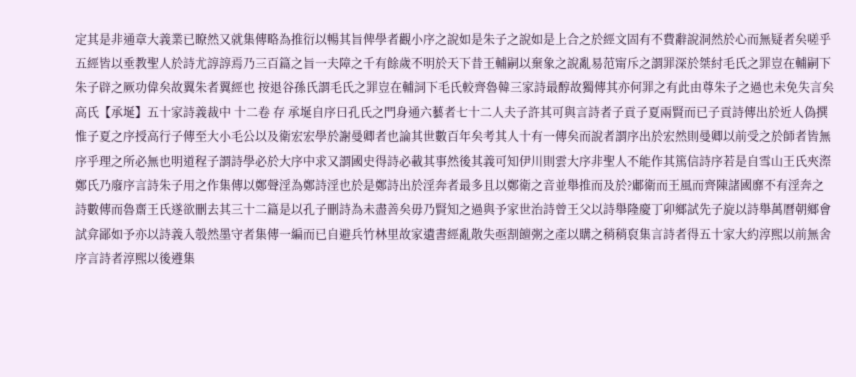定其是非通章大義業已瞭然又就集傳略為推衍以暢其旨俾學者觀小序之說如是朱子之說如是上合之於經文固有不費辭說洞然於心而無疑者矣嗟乎五經皆以垂教聖人於詩尤諄諄焉乃三百篇之旨一夫障之千有餘歲不明於天下昔王輔嗣以棄象之說亂易范甯斥之謂罪深於桀紂毛氏之罪豈在輔嗣下朱子辟之厥功偉矣故翼朱者翼經也 按退谷孫氏謂毛氏之罪豈在輔詞下毛氏較齊魯韓三家詩最醇故獨傳其亦何罪之有此由尊朱子之過也未免失言矣 高氏【承埏】五十家詩義裁中 十二卷 存 承埏自序曰孔氏之門身通六藝者七十二人夫子許其可與言詩者子貢子夏兩賢而已子貢詩傳出於近人偽撰惟子夏之序授高行子傳至大小毛公以及衛宏宏學於謝曼卿者也論其世數百年矣考其人十有一傳矣而說者謂序出於宏然則曼卿以前受之於師者皆無序乎理之所必無也明道程子謂詩學必於大序中求又謂國史得詩必載其事然後其義可知伊川則雲大序非聖人不能作其篤信詩序若是自雪山王氏夾漈鄭氏乃廢序言詩朱子用之作集傳以鄭聲淫為鄭詩淫也於是鄭詩出於淫奔者最多且以鄭衛之音並舉推而及於?鄘衛而王風而齊陳諸國靡不有淫奔之詩數傳而魯齋王氏遂欲刪去其三十二篇是以孔子刪詩為未盡善矣毋乃賢知之過與予家世治詩曾王父以詩舉隆慶丁卯鄉試先子旋以詩舉萬曆朝鄉會試弇鄙如予亦以詩義入彀然墨守者集傳一編而已自避兵竹林里故家遺書經亂散失亟割饘粥之產以購之稍稍裒集言詩者得五十家大約淳熙以前無舍序言詩者淳熙以後遵集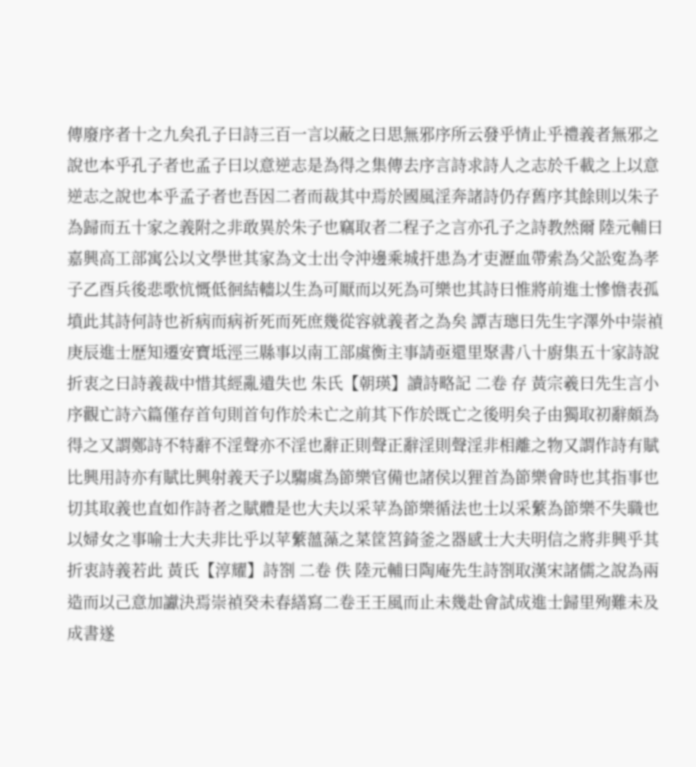傳廢序者十之九矣孔子曰詩三百一言以蔽之曰思無邪序所云發乎情止乎禮義者無邪之說也本乎孔子者也孟子曰以意逆志是為得之集傳去序言詩求詩人之志於千載之上以意逆志之說也本乎孟子者也吾因二者而裁其中焉於國風淫奔諸詩仍存舊序其餘則以朱子為歸而五十家之義附之非敢異於朱子也竊取者二程子之言亦孔子之詩教然爾 陸元輔曰嘉興高工部寓公以文學世其家為文士出令沖邊乘城扞患為才吏瀝血帶索為父訟寃為孝子乙酉兵後悲歌忼慨低徊結轖以生為可厭而以死為可樂也其詩曰惟將前進士慘憺表孤墳此其詩何詩也祈病而病祈死而死庶幾從容就義者之為矣 譚吉璁曰先生字澤外中崇禎庚辰進士歷知遷安寶坻涇三縣事以南工部虞衡主事請亟還里聚書八十廚集五十家詩說折衷之曰詩義裁中惜其經亂遺失也 朱氏【朝瑛】讀詩略記 二卷 存 黃宗羲曰先生言小序觀亡詩六篇僅存首句則首句作於未亡之前其下作於既亡之後明矣子由獨取初辭頗為得之又謂鄭詩不特辭不淫聲亦不淫也辭正則聲正辭淫則聲淫非相離之物又謂作詩有賦比興用詩亦有賦比興射義天子以騶虞為節樂官備也諸侯以狸首為節樂會時也其指事也切其取義也直如作詩者之賦體是也大夫以采苹為節樂循法也士以采蘩為節樂不失職也以婦女之事喻士大夫非比乎以苹蘩薀藻之菜筐筥錡釜之器感士大夫明信之將非興乎其折衷詩義若此 黃氏【淳耀】詩劄 二卷 佚 陸元輔曰陶庵先生詩劄取漢宋諸儒之說為兩造而以己意加讞決焉崇禎癸未春繕寫二卷王王風而止未幾赴會試成進士歸里殉難未及成書遂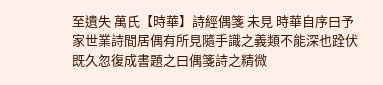至遺失 萬氏【時華】詩經偶箋 未見 時華自序曰予家世業詩間居偶有所見隨手識之義類不能深也跧伏既久忽復成書題之曰偶箋詩之精微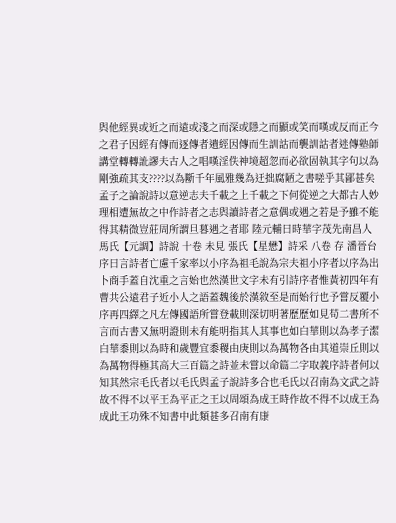與他經異或近之而遠或淺之而深或隱之而顯或笑而嘆或反而正今之君子因經有傳而逐傳者遺經因傳而生訓詁而襲訓詁者迷傳塾師講堂轉轉訛謬夫古人之唱嘆淫佚神境超忽而必欲固執其字句以為剛強疏其支????以為斷千年風雅幾為迂拙腐陋之書嗟乎其鄙甚矣孟子之論說詩以意逆志夫千載之上千載之下何從逆之大都古人妙理相遭無故之中作詩者之志與讀詩者之意偶或遇之若是予雖不能得其精微豈莊周所謂旦暮遇之者耶 陸元輔曰時華字茂先南昌人 馬氏【元調】詩說 十卷 未見 張氏【星懋】詩采 八卷 存 潘晉台序曰言詩者亡慮千家率以小序為祖毛說為宗夫祖小序者以序為出卜商手蓋自沈重之言始也然漢世文字未有引詩序者惟黃初四年有曹共公遠君子近小人之語蓋魏後於漢敘至是而始行也予嘗反覆小序再四繹之凡左傳國語所嘗登載則深切明著歷歷如見苟二書所不言而古書又無明證則未有能明指其人其事也如白華則以為孝子潔白華黍則以為時和歲豐宜黍稷由庚則以為萬物各由其道崇丘則以為萬物得極其高大三百篇之詩並未嘗以命篇二字取義序詩者何以知其然宗毛氏者以毛氏與孟子說詩多合也毛氏以召南為文武之詩故不得不以平王為平正之王以周頌為成王時作故不得不以成王為成此王功殊不知書中此類甚多召南有康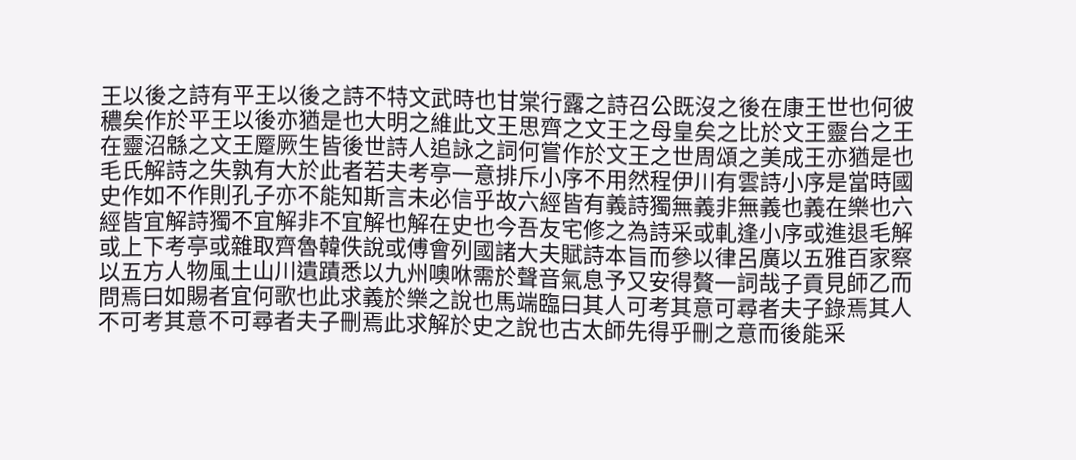王以後之詩有平王以後之詩不特文武時也甘棠行露之詩召公既沒之後在康王世也何彼穠矣作於平王以後亦猶是也大明之維此文王思齊之文王之母皇矣之比於文王靈台之王在靈沼緜之文王蹷厥生皆後世詩人追詠之詞何嘗作於文王之世周頌之美成王亦猶是也毛氏解詩之失孰有大於此者若夫考亭一意排斥小序不用然程伊川有雲詩小序是當時國史作如不作則孔子亦不能知斯言未必信乎故六經皆有義詩獨無義非無義也義在樂也六經皆宜解詩獨不宜解非不宜解也解在史也今吾友宅修之為詩采或軋逢小序或進退毛解或上下考亭或雜取齊魯韓佚說或傅會列國諸大夫賦詩本旨而參以律呂廣以五雅百家察以五方人物風土山川遺蹟悉以九州噢咻需於聲音氣息予又安得贅一詞哉子貢見師乙而問焉曰如賜者宜何歌也此求義於樂之說也馬端臨曰其人可考其意可尋者夫子錄焉其人不可考其意不可尋者夫子刪焉此求解於史之說也古太師先得乎刪之意而後能采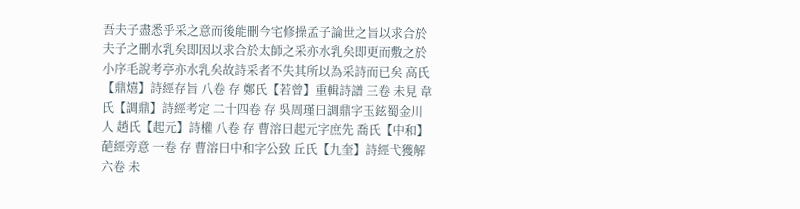吾夫子盡悉乎采之意而後能刪今宅修操孟子論世之旨以求合於夫子之刪水乳矣即因以求合於太師之采亦水乳矣即更而敷之於小序毛說考亭亦水乳矣故詩采者不失其所以為采詩而已矣 高氏【鼎熺】詩經存旨 八卷 存 鄭氏【若曾】重輯詩譜 三卷 未見 韋氏【調鼎】詩經考定 二十四卷 存 吳周瑾曰調鼎字玉鉉蜀金川人 趙氏【起元】詩權 八卷 存 曹溶曰起元字庶先 喬氏【中和】葩經旁意 一卷 存 曹溶曰中和字公致 丘氏【九奎】詩經弋獲解 六卷 未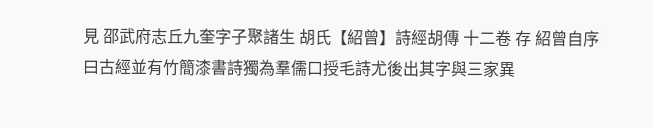見 邵武府志丘九奎字子聚諸生 胡氏【紹曾】詩經胡傳 十二卷 存 紹曾自序曰古經並有竹簡漆書詩獨為羣儒口授毛詩尤後出其字與三家異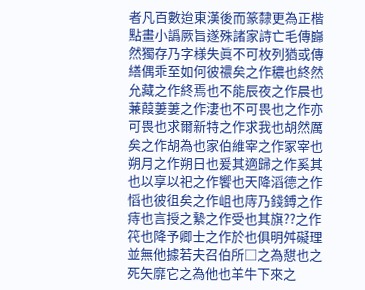者凡百數迨東漢後而篆隸更為正楷點畫小譌厥旨遂殊諸家詩亡毛傳巋然獨存乃字様失眞不可枚列猶或傳繕偶乖至如何彼禯矣之作穠也終然允藏之作終焉也不能辰夜之作晨也蒹葭萋萋之作淒也不可畏也之作亦可畏也求爾新特之作求我也胡然厲矣之作胡為也家伯維宰之作冢宰也朔月之作朔日也爰其適歸之作奚其也以享以祀之作饗也天降滔德之作慆也彼徂矣之作岨也庤乃錢鎛之作痔也言授之縶之作受也其旗??之作笩也降予卿士之作於也俱明舛礙理並無他據若夫召伯所□之為憇也之死矢靡它之為他也羊牛下來之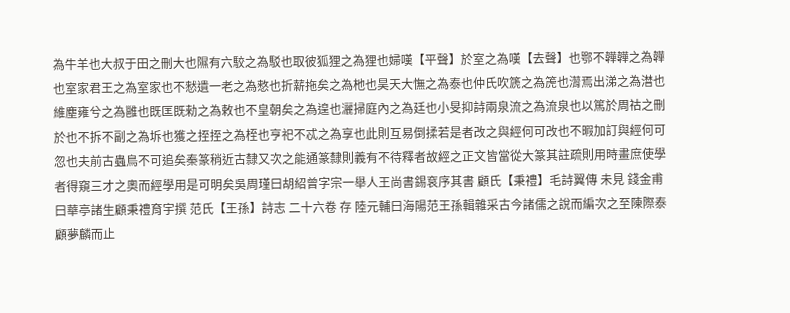為牛羊也大叔于田之刪大也隰有六駮之為駁也取彼狐狸之為狸也婦嘆【平聲】於室之為嘆【去聲】也鄂不韡韡之為韡也室家君王之為室家也不憖遺一老之為憗也折薪拖矣之為杝也昊天大憮之為泰也仲氏吹篪之為箎也潸焉出涕之為澘也維塵雍兮之為雝也既匡既勑之為敕也不皇朝矣之為遑也灑掃庭內之為廷也小旻抑詩兩泉流之為流泉也以篤於周祜之刪於也不拆不副之為坼也獲之挃挃之為桎也亨祀不忒之為享也此則互易倒揉若是者改之與經何可改也不暇加訂與經何可忽也夫前古蟲鳥不可追矣秦篆稍近古隸又次之能通篆隸則義有不待釋者故經之正文皆當從大篆其註疏則用時畫庶使學者得窺三才之奧而經學用是可明矣吳周瑾曰胡紹曾字宗一舉人王尚書錫袞序其書 顧氏【秉禮】毛詩翼傳 未見 錢金甫曰華亭諸生顧秉禮育宇撰 范氏【王孫】詩志 二十六卷 存 陸元輔曰海陽范王孫輯雜采古今諸儒之說而編次之至陳際泰顧夢麟而止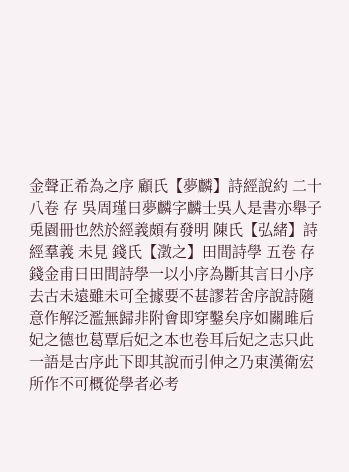金聲正希為之序 顧氏【夢麟】詩經說約 二十八卷 存 吳周瑾曰夢麟字麟士吳人是書亦舉子兎園冊也然於經義頗有發明 陳氏【弘緒】詩經羣義 未見 錢氏【澂之】田間詩學 五卷 存 錢金甫曰田間詩學一以小序為斷其言曰小序去古未遠雖未可全據要不甚謬若舍序說詩隨意作解泛濫無歸非附會即穿鑿矣序如關雎后妃之德也葛覃后妃之本也卷耳后妃之志只此一語是古序此下即其說而引伸之乃東漢衛宏所作不可概從學者必考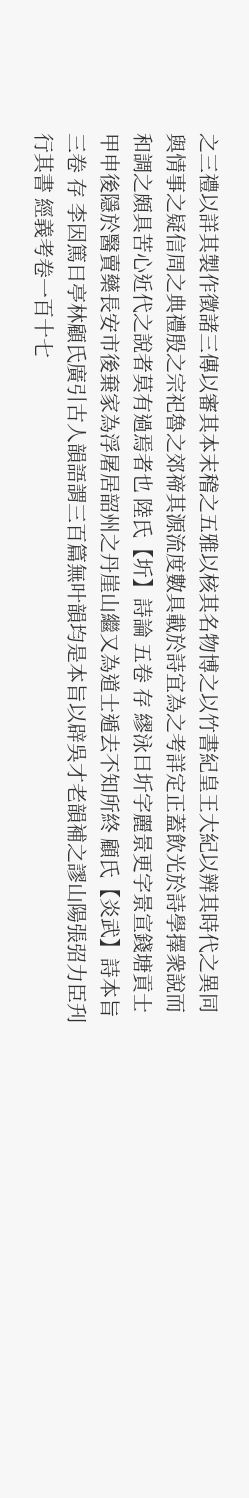之三禮以詳其製作徵諸三傳以審其本末稽之五雅以核其名物博之以竹書紀皇王大紀以辨其時代之異同與情事之疑信周之典禮殷之宗祀魯之郊禘其源流度數具載於詩宜為之考詳定正蓋飲光於詩學擇衆說而和調之頗具苦心近代之說者莫有過焉者也 陸氏【圻】詩論 五卷 存 繆泳曰圻字麗景更字景宣錢塘貢士甲申後隱於醫賣藥長安市後棄家為浮屠居韶州之丹崖山繼又為道士遁去不知所終 顧氏【炎武】詩本旨 三卷 存 李因篤曰亭林顧氏廣引古人韻語謂三百篇無叶韻均是本旨以辟吳才老韻補之謬山陽張弨力臣刋行其書 經義考卷一百十七